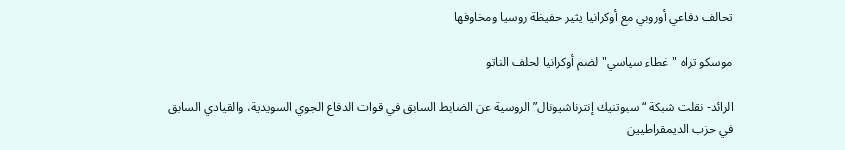تحالف دفاعي أوروبي مع أوكرانيا يثير حفيظة روسيا ومخاوفها

موسكو تراه "غطاء سياسي" لضم أوكرانيا لحلف الناتو

الرائد- نقلت شبكة “سبوتنيك إنترناشيونال” الروسية عن الضابط السابق في قوات الدفاع الجوي السويدية، والقيادي السابق في حزب الديمقراطيين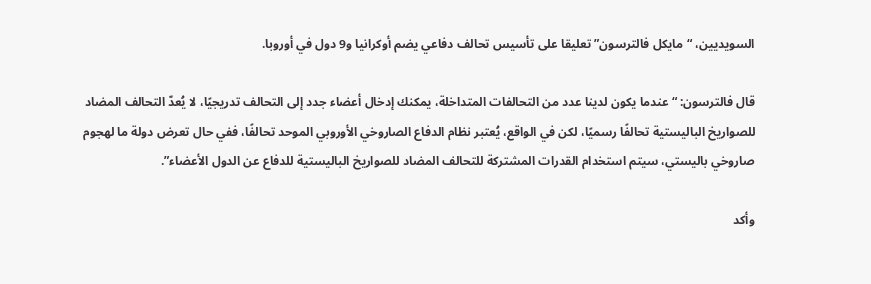السويديين، “مايكل فالترسون” تعليقا على تأسيس تحالف دفاعي يضم أوكرانيا و9 دول في أوروبا.

قال فالترسون: “عندما يكون لدينا عدد من التحالفات المتداخلة، يمكنك إدخال أعضاء جدد إلى التحالف تدريجيًا، لا يُعدّ التحالف المضاد للصواريخ الباليستية تحالفًا رسميًا، لكن في الواقع، يُعتبر نظام الدفاع الصاروخي الأوروبي الموحد تحالفًا، ففي حال تعرض دولة ما لهجوم صاروخي باليستي، سيتم استخدام القدرات المشتركة للتحالف المضاد للصواريخ الباليستية للدفاع عن الدول الأعضاء”.

وأكد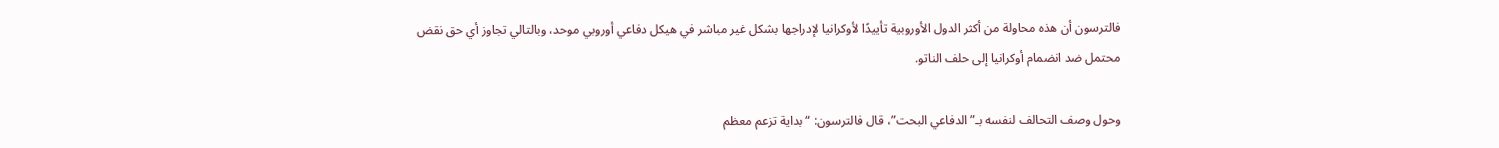فالترسون أن هذه محاولة من أكثر الدول الأوروبية تأييدًا لأوكرانيا لإدراجها بشكل غير مباشر في هيكل دفاعي أوروبي موحد، وبالتالي تجاوز أي حق نقض محتمل ضد انضمام أوكرانيا إلى حلف الناتو.

وحول وصف التحالف لنفسه بـ”الدفاعي البحت”، قال فالترسون: “بداية تزعم معظم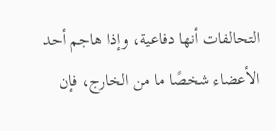التحالفات أنها دفاعية، وإذا هاجم أحد الأعضاء شخصًا ما من الخارج، فإن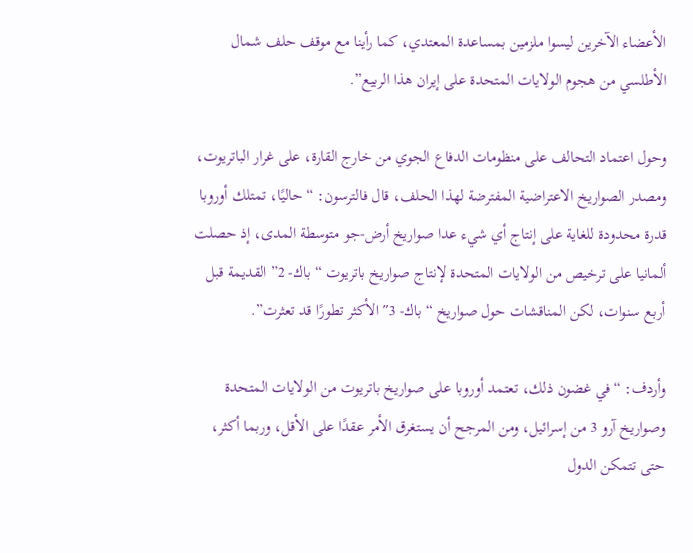الأعضاء الآخرين ليسوا ملزمين بمساعدة المعتدي، كما رأينا مع موقف حلف شمال الأطلسي من هجوم الولايات المتحدة على إيران هذا الربيع”.

وحول اعتماد التحالف على منظومات الدفاع الجوي من خارج القارة، على غرار الباتريوت، ومصدر الصواريخ الاعتراضية المفترضة لهذا الحلف، قال فالترسون: “حاليًا، تمتلك أوروبا قدرة محدودة للغاية على إنتاج أي شيء عدا صواريخ أرض-جو متوسطة المدى، إذ حصلت ألمانيا على ترخيص من الولايات المتحدة لإنتاج صواريخ باتريوت “باك- 2” القديمة قبل أربع سنوات، لكن المناقشات حول صواريخ “باك- 3″ الأكثر تطورًا قد تعثرت”.

وأردف: “في غضون ذلك، تعتمد أوروبا على صواريخ باتريوت من الولايات المتحدة وصواريخ آرو 3 من إسرائيل، ومن المرجح أن يستغرق الأمر عقدًا على الأقل، وربما أكثر، حتى تتمكن الدول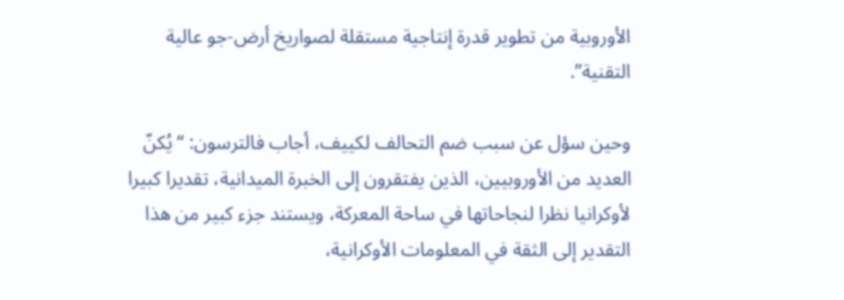الأوروبية من تطوير قدرة إنتاجية مستقلة لصواريخ أرض-جو عالية التقنية”.

وحين سؤل عن سبب ضم التحالف لكييف، أجاب فالترسون: “يُكنّ العديد من الأوروبيين، الذين يفتقرون إلى الخبرة الميدانية، تقديرا كبيرا لأوكرانيا نظرا لنجاحاتها في ساحة المعركة، ويستند جزء كبير من هذا التقدير إلى الثقة في المعلومات الأوكرانية،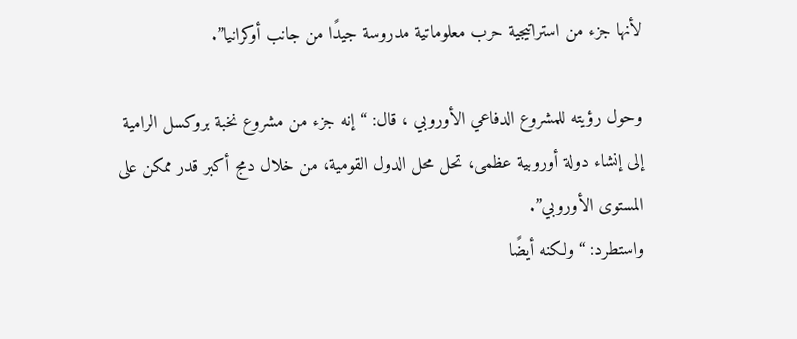لأنها جزء من استراتيجية حرب معلوماتية مدروسة جيدًا من جانب أوكرانيا”.

وحول رؤيته للمشروع الدفاعي الأوروبي ، قال: “إنه جزء من مشروع نخبة بروكسل الرامية إلى إنشاء دولة أوروبية عظمى، تحل محل الدول القومية، من خلال دمج أكبر قدر ممكن على المستوى الأوروبي”.
واستطرد: “ولكنه أيضًا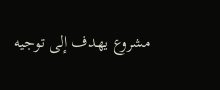مشروع يهدف إلى توجيه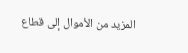المزيد من الأموال إلى قطاع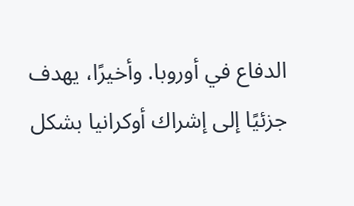الدفاع في أوروبا. وأخيرًا، يهدف جزئيًا إلى إشراك أوكرانيا بشكل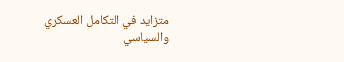متزايد في التكامل العسكري والسياسي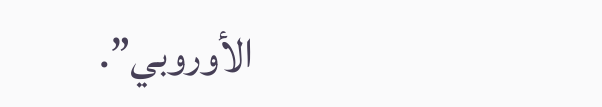الأوروبي”.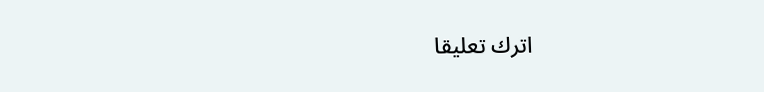اترك تعليقا